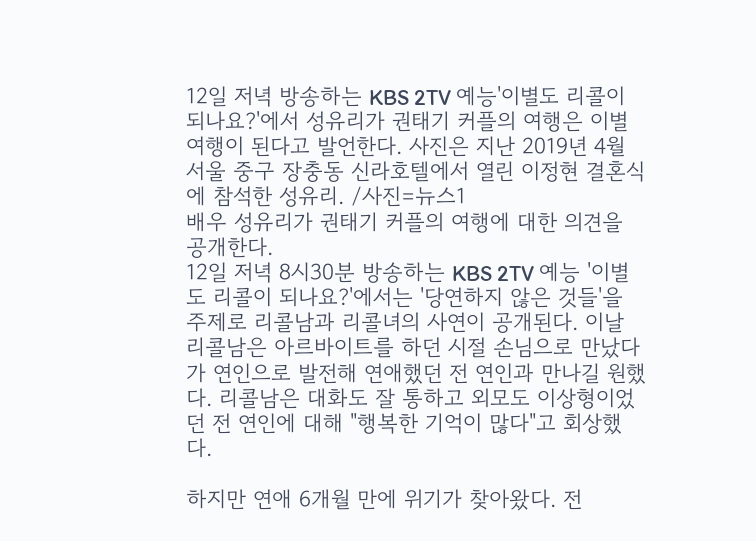12일 저녁 방송하는 KBS 2TV 예능'이별도 리콜이 되나요?'에서 성유리가 권태기 커플의 여행은 이별 여행이 된다고 발언한다. 사진은 지난 2019년 4월 서울 중구 장충동 신라호텔에서 열린 이정현 결혼식에 참석한 성유리. /사진=뉴스1
배우 성유리가 권태기 커플의 여행에 대한 의견을 공개한다.
12일 저녁 8시30분 방송하는 KBS 2TV 예능 '이별도 리콜이 되나요?'에서는 '당연하지 않은 것들'을 주제로 리콜남과 리콜녀의 사연이 공개된다. 이날 리콜남은 아르바이트를 하던 시절 손님으로 만났다가 연인으로 발전해 연애했던 전 연인과 만나길 원했다. 리콜남은 대화도 잘 통하고 외모도 이상형이었던 전 연인에 대해 "행복한 기억이 많다"고 회상했다.

하지만 연애 6개월 만에 위기가 찾아왔다. 전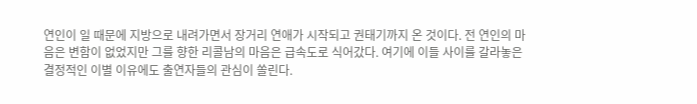연인이 일 때문에 지방으로 내려가면서 장거리 연애가 시작되고 권태기까지 온 것이다. 전 연인의 마음은 변함이 없었지만 그를 향한 리콜남의 마음은 급속도로 식어갔다. 여기에 이들 사이를 갈라놓은 결정적인 이별 이유에도 출연자들의 관심이 쏠린다.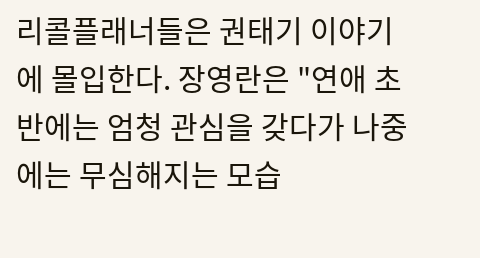리콜플래너들은 권태기 이야기에 몰입한다. 장영란은 "연애 초반에는 엄청 관심을 갖다가 나중에는 무심해지는 모습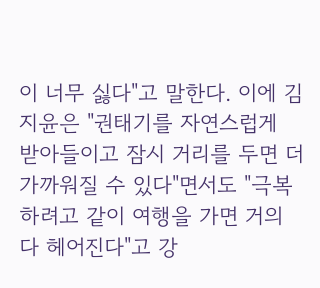이 너무 싫다"고 말한다. 이에 김지윤은 "권태기를 자연스럽게 받아들이고 잠시 거리를 두면 더 가까워질 수 있다"면서도 "극복하려고 같이 여행을 가면 거의 다 헤어진다"고 강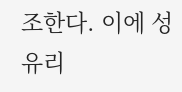조한다. 이에 성유리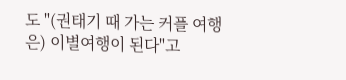도 "(권태기 때 가는 커플 여행은) 이별여행이 된다"고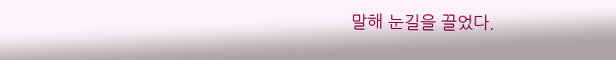말해 눈길을 끌었다.